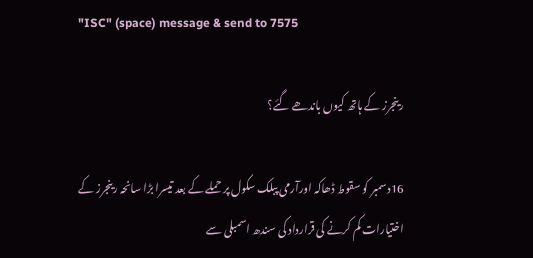"ISC" (space) message & send to 7575

رینجرز کے ہاتھ کیوں باندھے گئے؟

16دسمبر کو سقوط ڈھاکہ اورآرمی پبلک سکول پر حملے کے بعد تیسرا بڑا سانحہ رینجرز کے اختیارات کم کرنے کی قرارداد کی سندھ اسمبلی سے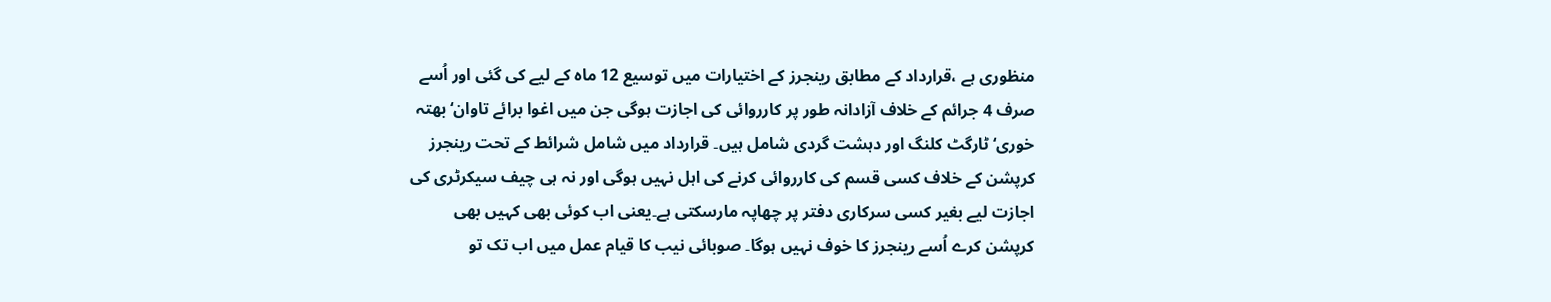منظوری ہے ،قرارداد کے مطابق رینجرز کے اختیارات میں توسیع 12 ماہ کے لیے کی گئی اور اُسے صرف 4 جرائم کے خلاف آزادانہ طور پر کارروائی کی اجازت ہوگی جن میں اغوا برائے تاوان‘ بھتہ خوری‘ ٹارگٹ کلنگ اور دہشت گردی شامل ہیں۔ قرارداد میں شامل شرائط کے تحت رینجرز کرپشن کے خلاف کسی قسم کی کارروائی کرنے کی اہل نہیں ہوگی اور نہ ہی چیف سیکرٹری کی اجازت لیے بغیر کسی سرکاری دفتر پر چھاپہ مارسکتی ہے۔یعنی اب کوئی بھی کہیں بھی کرپشن کرے اُسے رینجرز کا خوف نہیں ہوگا۔ صوبائی نیب کا قیام عمل میں اب تک تو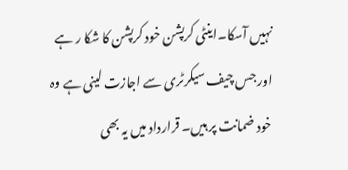نہیں آسکا۔اینٹی کرپشن خود کرپشن کا شکا ر ہے اور جس چیف سیکرٹری سے اجازت لینی ہے وہ خود ضمانت پر ہیں۔ قرارداد میں یہ بھی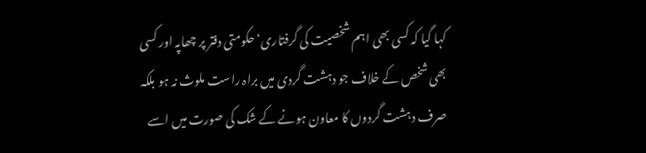کہا گیا کہ کسی بھی اہم شخصیت کی گرفتاری‘ حکومتی دفتر پر چھاپہ اور کسی بھی شخص کے خلاف جو دہشت گردی میں براہ راست ملوث نہ ہو بلکہ صرف دہشت گردوں کا معاون ہونے کے شک کی صورت میں اسے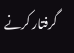گرفتار کرنے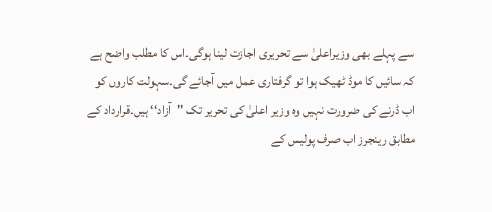سے پہلے بھی وزیراعلیٰ سے تحریری اجازت لینا ہوگی۔اس کا مطلب واضح ہے کہ سائیں کا موڈ ٹھیک ہوا تو گرفتاری عمل میں آجائے گی۔سہولت کاروں کو اب ڈرنے کی ضرورت نہیں وہ وزیر اعلیٰ کی تحریر تک ''آزاد‘‘ ہیں۔قرارداد کے مطابق رینجرز اب صرف پولیس کے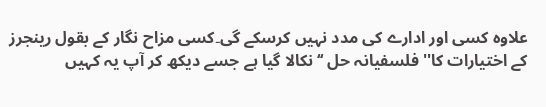علاوہ کسی اور ادارے کی مدد نہیں کرسکے گی۔کسی مزاح نگار کے بقول رینجرز کے اختیارات کا'' فلسفیانہ حل ‘‘نکالا گیا ہے جسے دیکھ کر آپ یہ کہیں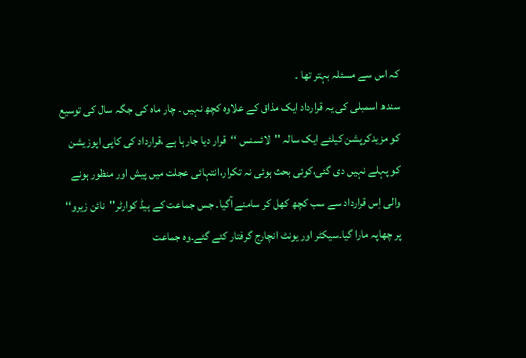کہ اس سے مسئلہ بہتر تھا ۔
سندھ اسمبلی کی یہ قرارداد ایک مذاق کے علاوہ کچھ نہیں ۔ چار ماہ کی جگہ سال کی توسیع کو مزیدکرپشن کیلئے ایک سالہ ''لائسنس ‘‘قرار دیا جارہا ہے ،قرارداد کی کاپی اپوزیشن کو پہلے نہیں دی گئی،کوئی بحث ہوئی نہ تکرار،انتہائی عجلت میں پیش اور منظور ہونے والی اِس قرارداد سے سب کچھ کھل کر سامنے آگیا۔ جس جماعت کے ہیڈ کوارٹر''نائن زیرو‘‘ پر چھاپہ مارا گیا۔سیکٹر اور یونٹ انچارج گرفتار کئے گئے۔وہ جماعت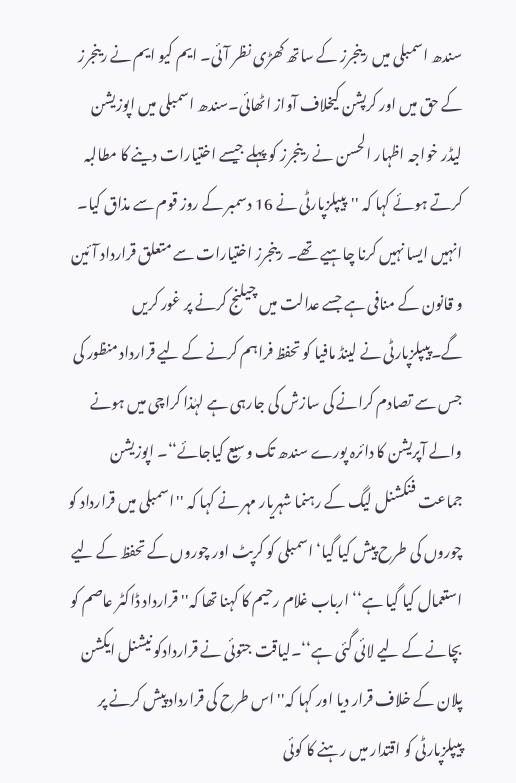سندھ اسمبلی میں رینجرز کے ساتھ کھڑی نظر آئی۔ ایم کیو ایم نے رینجرز کے حق میں اور کرپشن کیخلاف آواز اٹھائی۔سندھ اسمبلی میں اپوزیشن لیڈر خواجہ اظہار الحسن نے رینجرز کو پہلے جیسے اختیارات دینے کا مطالبہ کرتے ہوئے کہا کہ ''پیپلزپارٹی نے 16 دسمبر کے روز قوم سے مذاق کیا۔ انہیں ایسا نہیں کرنا چاہیے تھے۔ رینجرز اختیارات سے متعلق قرارداد آئین و قانون کے منافی ہے جسے عدالت میں چیلنج کرنے پر غور کریں گے۔پیپلزپارٹی نے لینڈ مافیا کو تحفظ فراہم کرنے کے لیے قرارداد منظور کی جس سے تصادم کرانے کی سازش کی جارہی ہے لہٰذا کراچی میں ہونے والے آپریشن کا دائرہ پورے سندھ تک وسیع کیاجائے‘‘۔ اپوزیشن جماعت فنکشنل لیگ کے رہنما شہریار مہر نے کہا کہ ''اسمبلی میں قرارداد کو چوروں کی طرح پیش کیا گیا‘ اسمبلی کو کرپٹ اور چوروں کے تحفظ کے لیے استعمال کیا گیا ہے‘‘ ارباب غلام رحیم کا کہنا تھا کہ'' قرارداد ڈاکٹر عاصم کو بچانے کے لیے لائی گئی ہے‘‘۔لیاقت جتوئی نے قراردادکو نیشنل ایکشن پلان کے خلاف قرار دیا اور کہا کہ'' اس طرح کی قرارداد پیش کرنے پر پیپلزپارٹی کو اقتدار میں رہنے کا کوئی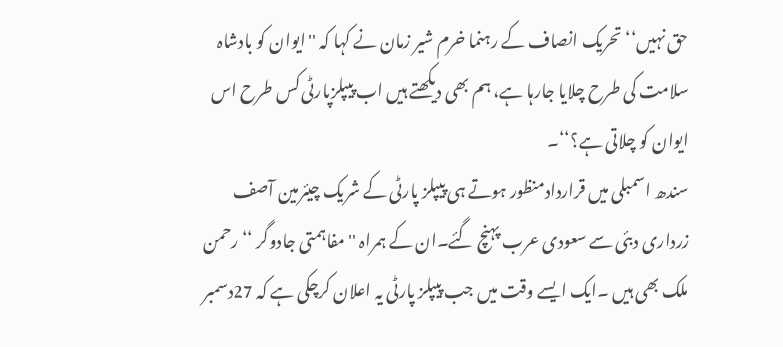حق نہیں‘‘ تحریک انصاف کے رہنما خرم شیر زمان نے کہا کہ ''ایوان کو بادشاہ سلامت کی طرح چلایا جارہا ہے، ہم بھی دیکھتے ہیں اب پیپلزپارٹی کس طرح اس ایوان کو چلاتی ہے؟‘‘۔
سندھ اسمبلی میں قراردادمنظور ہوتے ہی پیپلز پارٹی کے شریک چیئرمین آصف زرداری دبئی سے سعودی عرب پہنچ گئے۔ان کے ہمراہ ''مفاہمتی جادوگر ‘‘رحمن ملک بھی ہیں ۔ایک ایسے وقت میں جب پیپلز پارٹی یہ اعلان کرچکی ہے کہ 27دسمبر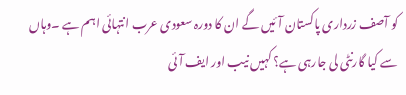کو آصف زرداری پاکستان آئیں گے ان کا دورہ سعودی عرب انتہائی اہم ہے ۔وہاں سے کیا گارنٹی لی جارہی ہے؟ کہیں نیب اور ایف آئی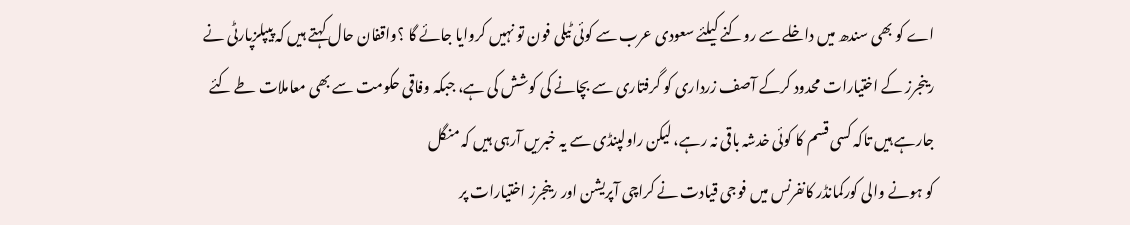اے کو بھی سندھ میں داخلے سے روکنے کیلئے سعودی عرب سے کوئی ٹیلی فون تو نہیں کروایا جائے گا ؟واقفان حال کہتے ہیں کہ پیپلزپارٹی نے رینجرز کے اختیارات محدود کرکے آصف زرداری کو گرفتاری سے بچانے کی کوشش کی ہے، جبکہ وفاقی حکومت سے بھی معاملات طے کئے جارہے ہیں تاکہ کسی قسم کا کوئی خدشہ باقی نہ رہے، لیکن راولپنڈی سے یہ خبریں آرہی ہیں کہ منگل
کو ہونے والی کورکمانڈر کانفرنس میں فوجی قیادت نے کراچی آپریشن اور رینجرز اختیارات پر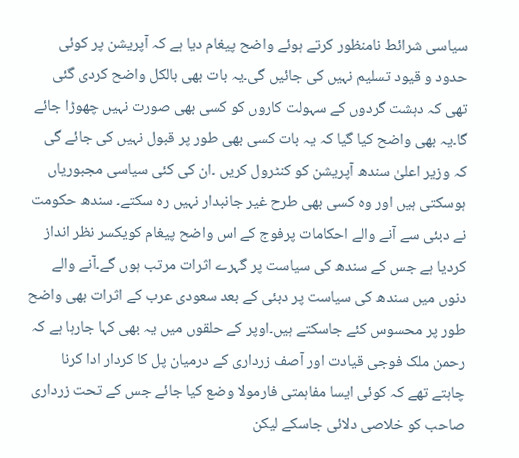سیاسی شرائط نامنظور کرتے ہوئے واضح پیغام دیا ہے کہ آپریشن پر کوئی حدود و قیود تسلیم نہیں کی جائیں گی۔یہ بات بھی بالکل واضح کردی گئی تھی کہ دہشت گردوں کے سہولت کاروں کو کسی بھی صورت نہیں چھوڑا جائے گا۔یہ بھی واضح کیا گیا کہ یہ بات کسی بھی طور پر قبول نہیں کی جائے گی کہ وزیر اعلیٰ سندھ آپریشن کو کنٹرول کریں ۔ان کی کئی سیاسی مجبوریاں ہوسکتی ہیں اور وہ کسی بھی طرح غیر جانبدار نہیں رہ سکتے۔ سندھ حکومت نے دبئی سے آنے والے احکامات پرفوج کے اس واضح پیغام کویکسر نظر انداز کردیا ہے جس کے سندھ کی سیاست پر گہرے اثرات مرتب ہوں گے۔آنے والے دنوں میں سندھ کی سیاست پر دبئی کے بعد سعودی عرب کے اثرات بھی واضح طور پر محسوس کئے جاسکتے ہیں۔اوپر کے حلقوں میں یہ بھی کہا جارہا ہے کہ رحمن ملک فوجی قیادت اور آصف زرداری کے درمیان پل کا کردار ادا کرنا چاہتے تھے کہ کوئی ایسا مفاہمتی فارمولا وضع کیا جائے جس کے تحت زرداری صاحب کو خلاصی دلائی جاسکے لیکن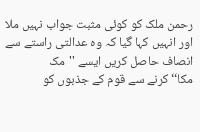رحمن ملک کو کوئی مثبت جواب نہیں ملا اور انہیں کہا گیا کہ وہ عدالتی راستے سے انصاف حاصل کریں ایسے ''مک مکا‘‘کرنے سے قوم کے جذبوں کو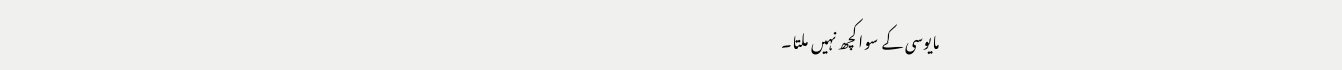مایوسی کے سوا کچھ نہیں ملتا۔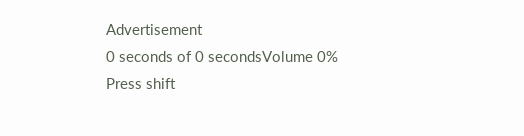Advertisement
0 seconds of 0 secondsVolume 0%
Press shift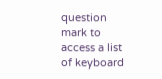question mark to access a list of keyboard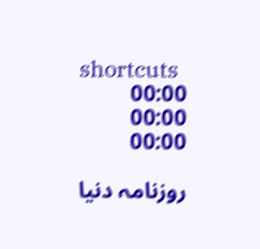shortcuts
00:00
00:00
00:00

روزنامہ دنیا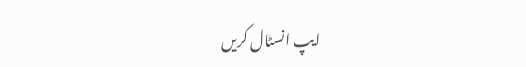ایپ انسٹال کریں